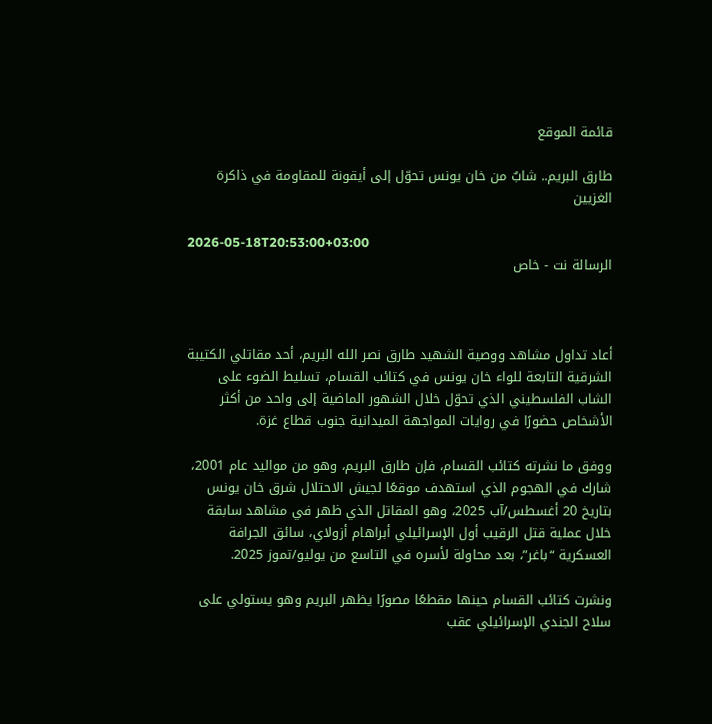قائمة الموقع

طارق البريم.. شابٌ من خان يونس تحوّل إلى أيقونة للمقاومة في ذاكرة الغزيين

2026-05-18T20:53:00+03:00
الرسالة نت - خاص



أعاد تداول مشاهد ووصية الشهيد طارق نصر الله البريم، أحد مقاتلي الكتيبة الشرقية التابعة للواء خان يونس في كتائب القسام، تسليط الضوء على الشاب الفلسطيني الذي تحوّل خلال الشهور الماضية إلى واحد من أكثر الأشخاص حضورًا في روايات المواجهة الميدانية جنوب قطاع غزة.

ووفق ما نشرته كتائب القسام، فإن طارق البريم، وهو من مواليد عام 2001، شارك في الهجوم الذي استهدف موقعًا لجيش الاحتلال شرق خان يونس بتاريخ 20 أغسطس/آب 2025، وهو المقاتل الذي ظهر في مشاهد سابقة خلال عملية قتل الرقيب أول الإسرائيلي أبراهام أزولاي، سائق الجرافة العسكرية “باغر”، بعد محاولة لأسره في التاسع من يوليو/تموز 2025.

ونشرت كتائب القسام حينها مقطعًا مصورًا يظهر البريم وهو يستولي على سلاح الجندي الإسرائيلي عقب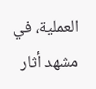العملية، في مشهد أثار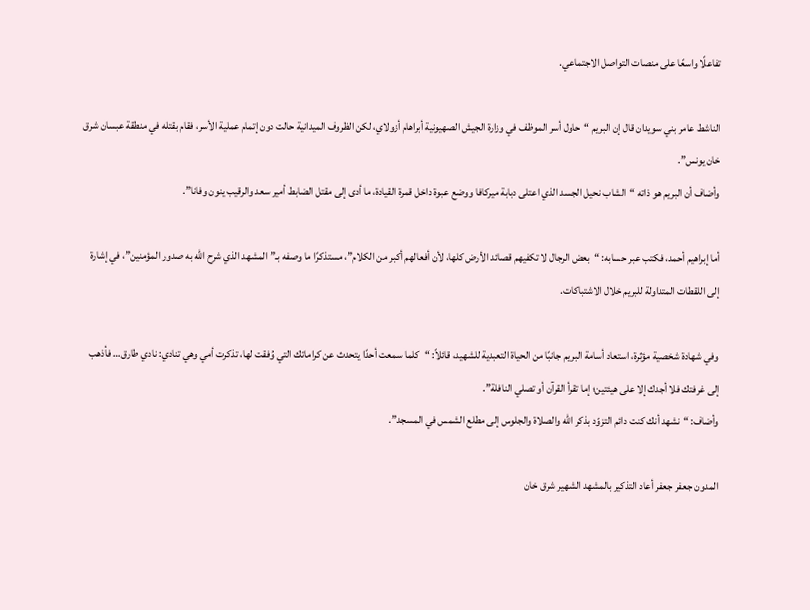تفاعلًا واسعًا على منصات التواصل الاجتماعي.

الناشط عامر بني سويدان قال إن البريم “حاول أسر الموظف في وزارة الجيش الصهيونية أبراهام أزولاي، لكن الظروف الميدانية حالت دون إتمام عملية الأسر، فقام بقتله في منطقة عبسان شرق خان يونس”.
وأضاف أن البريم هو ذاته “الشاب نحيل الجسد الذي اعتلى دبابة ميركافا ووضع عبوة داخل قمرة القيادة، ما أدى إلى مقتل الضابط أمير سعد والرقيب ينون وفانا”.

أما إبراهيم أحمد، فكتب عبر حسابه: “بعض الرجال لا تكفيهم قصائد الأرض كلها، لأن أفعالهم أكبر من الكلام”، مستذكرًا ما وصفه بـ”المشهد الذي شرح الله به صدور المؤمنين”، في إشارة إلى اللقطات المتداولة للبريم خلال الاشتباكات.

وفي شهادة شخصية مؤثرة، استعاد أسامة البريم جانبًا من الحياة التعبدية للشهيد، قائلاً: “كلما سمعت أحدًا يتحدث عن كراماتك التي وُفقت لها، تذكرت أمي وهي تنادي: نادي طارق… فأذهب إلى غرفتك فلا أجدك إلا على هيئتين؛ إما تقرأ القرآن أو تصلي النافلة”.
وأضاف: “نشهد أنك كنت دائم التزوّد بذكر الله والصلاة والجلوس إلى مطلع الشمس في المسجد”.

المدون جعفر جعفر أعاد التذكير بالمشهد الشهير شرق خان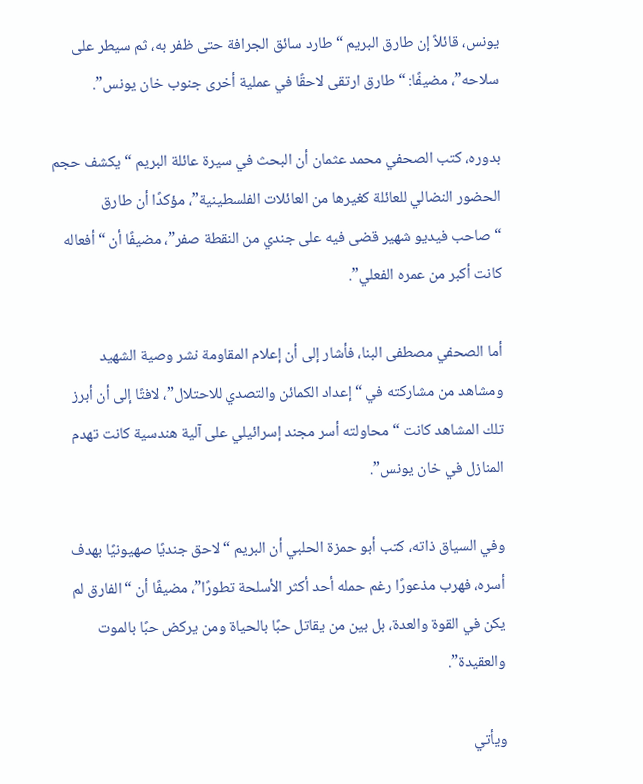يونس، قائلاً إن طارق البريم “طارد سائق الجرافة حتى ظفر به، ثم سيطر على سلاحه”، مضيفًا: “طارق ارتقى لاحقًا في عملية أخرى جنوب خان يونس”.

بدوره، كتب الصحفي محمد عثمان أن البحث في سيرة عائلة البريم “يكشف حجم الحضور النضالي للعائلة كغيرها من العائلات الفلسطينية”، مؤكدًا أن طارق “صاحب فيديو شهير قضى فيه على جندي من النقطة صفر”، مضيفًا أن “أفعاله كانت أكبر من عمره الفعلي”.

أما الصحفي مصطفى البنا، فأشار إلى أن إعلام المقاومة نشر وصية الشهيد ومشاهد من مشاركته في “إعداد الكمائن والتصدي للاحتلال”، لافتًا إلى أن أبرز تلك المشاهد كانت “محاولته أسر مجند إسرائيلي على آلية هندسية كانت تهدم المنازل في خان يونس”.

وفي السياق ذاته، كتب أبو حمزة الحلبي أن البريم “لاحق جنديًا صهيونيًا بهدف أسره، فهرب مذعورًا رغم حمله أحد أكثر الأسلحة تطورًا”، مضيفًا أن “الفارق لم يكن في القوة والعدة، بل بين من يقاتل حبًا بالحياة ومن يركض حبًا بالموت والعقيدة”.

ويأتي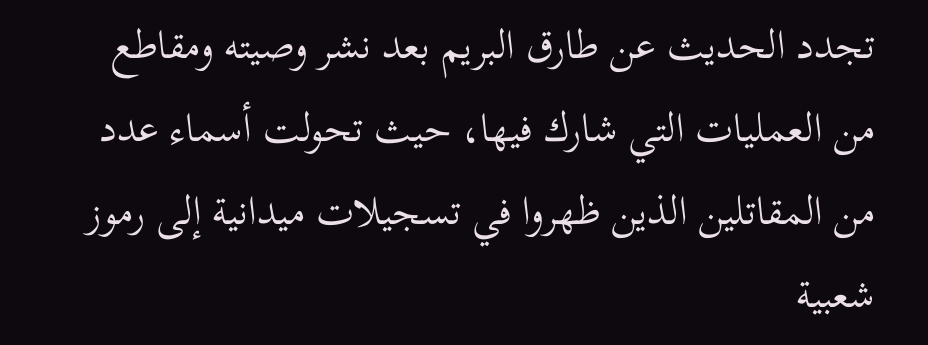تجدد الحديث عن طارق البريم بعد نشر وصيته ومقاطع من العمليات التي شارك فيها، حيث تحولت أسماء عدد من المقاتلين الذين ظهروا في تسجيلات ميدانية إلى رموز شعبية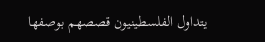يتداول الفلسطينيون قصصهم بوصفها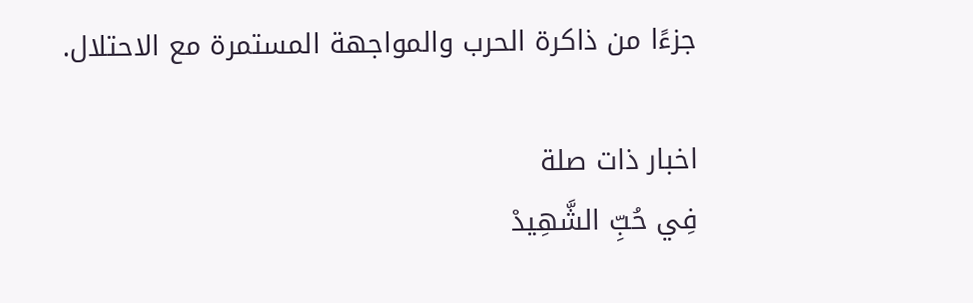جزءًا من ذاكرة الحرب والمواجهة المستمرة مع الاحتلال.

اخبار ذات صلة
فِي حُبِّ الشَّهِيدْ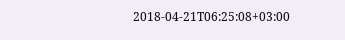2018-04-21T06:25:08+03:00